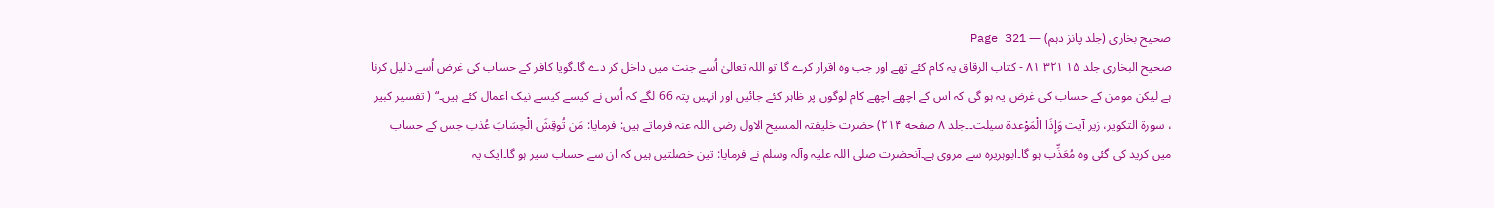صحیح بخاری (جلد پانز دہم) — Page 321
صحیح البخاری جلد ۱۵ ۳۲۱ ۸۱ - کتاب الرقاق یہ کام کئے تھے اور جب وہ اقرار کرے گا تو اللہ تعالیٰ اُسے جنت میں داخل کر دے گا۔گویا کافر کے حساب کی غرض اُسے ذلیل کرنا ہے لیکن مومن کے حساب کی غرض یہ ہو گی کہ اس کے اچھے اچھے کام لوگوں پر ظاہر کئے جائیں اور انہیں پتہ 66 لگے کہ اُس نے کیسے کیسے نیک اعمال کئے ہیں۔“ ( تفسیر کبیر ، سورۃ التکویر، زیر آیت وَإِذَا الْمَوْعدة سيلت۔۔جلد ۸ صفحه ۲۱۴) حضرت خلیفتہ المسیح الاول رضی اللہ عنہ فرماتے ہیں: فرمایا: مَن تُوقِشَ الْحِسَابَ عُذب جس کے حساب میں کرید کی گئی وہ مُعَذِّب ہو گا۔ابوہریرہ سے مروی ہے۔آنحضرت صلی اللہ علیہ وآلہ وسلم نے فرمایا: تین خصلتیں ہیں کہ ان سے حساب سیر ہو گا۔ایک یہ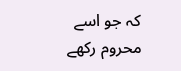کہ جو اسے محروم رکھے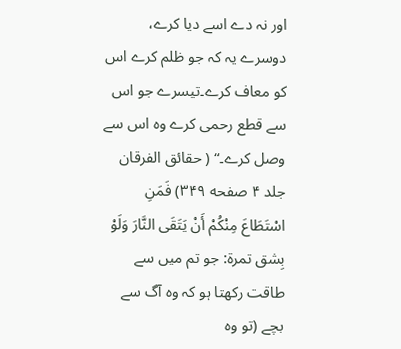اور نہ دے اسے دیا کرے، دوسرے یہ کہ جو ظلم کرے اس کو معاف کرے۔تیسرے جو اس سے قطع رحمی کرے وہ اس سے وصل کرے۔“ ( حقائق الفرقان جلد ۴ صفحه ۳۴۹) فَمَنِ اسْتَطَاعَ مِنْكُمْ أَنْ يَتَقَى النَّارَ وَلَوْ بِشق تمرة: جو تم میں سے طاقت رکھتا ہو کہ وہ آگ سے بچے (تو وہ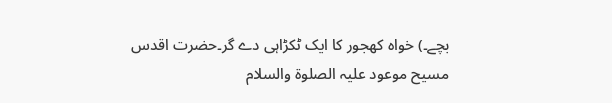بچے۔) خواہ کھجور کا ایک ٹکڑاہی دے گر۔حضرت اقدس مسیح موعود علیہ الصلوۃ والسلام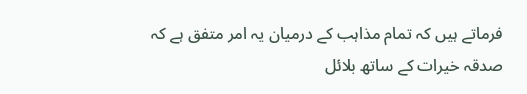فرماتے ہیں کہ تمام مذاہب کے درمیان یہ امر متفق ہے کہ صدقہ خیرات کے ساتھ بلائل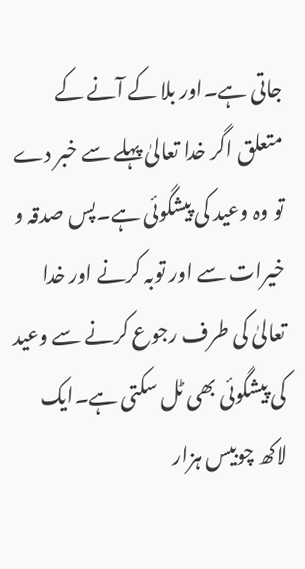جاتی ہے۔اور بلا کے آنے کے متعلق اگر خدا تعالیٰ پہلے سے خبر دے تو وہ وعید کی پیشگوئی ہے۔پس صدقہ و خیرات سے اور توبہ کرنے اور خدا تعالیٰ کی طرف رجوع کرنے سے وعید کی پیشگوئی بھی ٹل سکتی ہے۔ایک لاکھ چوبیس ہزار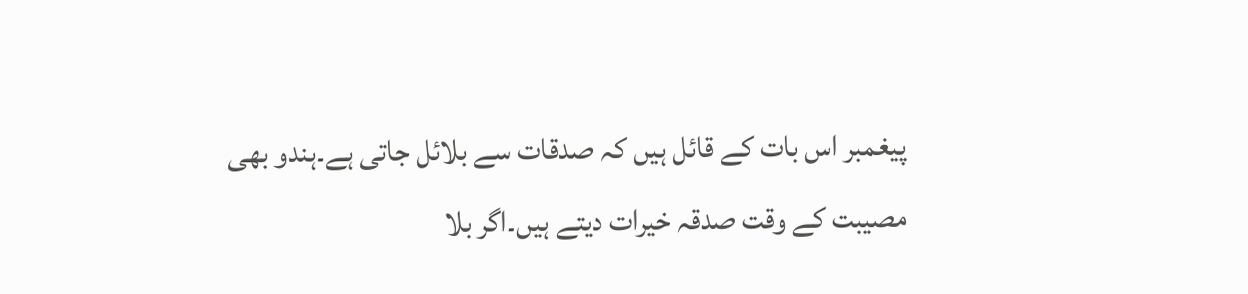پیغمبر اس بات کے قائل ہیں کہ صدقات سے بلائل جاتی ہے۔ہندو بھی مصیبت کے وقت صدقہ خیرات دیتے ہیں۔اگر بلا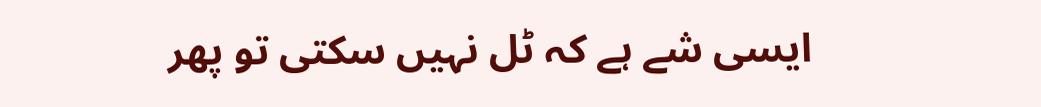ایسی شے ہے کہ ٹل نہیں سکتی تو پھر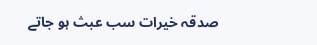صدقہ خیرات سب عبث ہو جاتے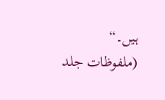ہیں۔“ (ملفوظات جلد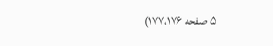۵ صفحه ۱۷۷،۱۷۶)